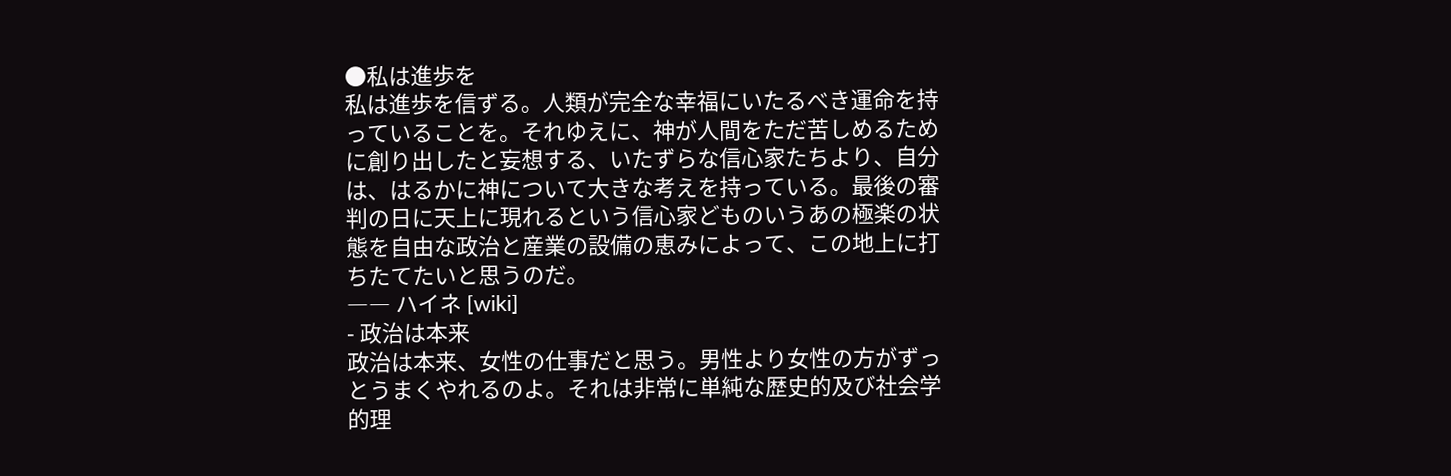●私は進歩を
私は進歩を信ずる。人類が完全な幸福にいたるべき運命を持っていることを。それゆえに、神が人間をただ苦しめるために創り出したと妄想する、いたずらな信心家たちより、自分は、はるかに神について大きな考えを持っている。最後の審判の日に天上に現れるという信心家どものいうあの極楽の状態を自由な政治と産業の設備の恵みによって、この地上に打ちたてたいと思うのだ。
―― ハイネ [wiki]
- 政治は本来
政治は本来、女性の仕事だと思う。男性より女性の方がずっとうまくやれるのよ。それは非常に単純な歴史的及び社会学的理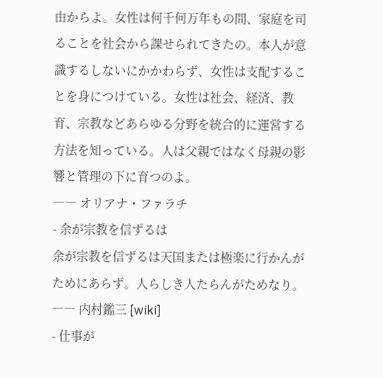由からよ。女性は何千何万年もの間、家庭を司ることを社会から課せられてきたの。本人が意識するしないにかかわらず、女性は支配することを身につけている。女性は社会、経済、教育、宗教などあらゆる分野を統合的に運営する方法を知っている。人は父親ではなく母親の影響と管理の下に育つのよ。
―― オリアナ・ファラチ
- 余が宗教を信ずるは
余が宗教を信ずるは天国または極楽に行かんがためにあらず。人らしき人たらんがためなり。
―― 内村鑑三 [wiki]
- 仕事が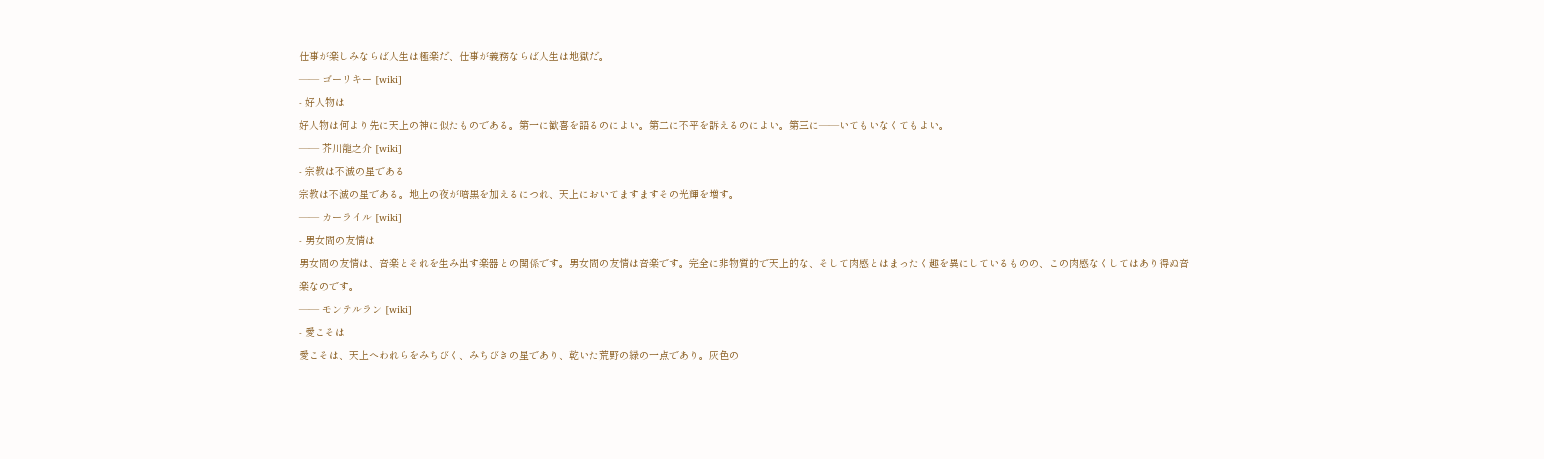仕事が楽しみならば人生は極楽だ、仕事が義務ならば人生は地獄だ。
―― ゴーリキー [wiki]
- 好人物は
好人物は何より先に天上の神に似たものである。第一に歓喜を語るのによい。第二に不平を訴えるのによい。第三に――いてもいなくてもよい。
―― 芥川龍之介 [wiki]
- 宗教は不滅の星である
宗教は不滅の星である。地上の夜が暗黒を加えるにつれ、天上においてますますその光輝を増す。
―― カーライル [wiki]
- 男女間の友情は
男女間の友情は、音楽とそれを生み出す楽器との関係です。男女間の友情は音楽です。完全に非物質的で天上的な、そして肉感とはまったく趣を異にしているものの、この肉感なくしてはあり得ぬ音楽なのです。
―― モンテルラン [wiki]
- 愛こそは
愛こそは、天上へわれらをみちびく、みちびきの星であり、乾いた荒野の緑の一点であり。灰色の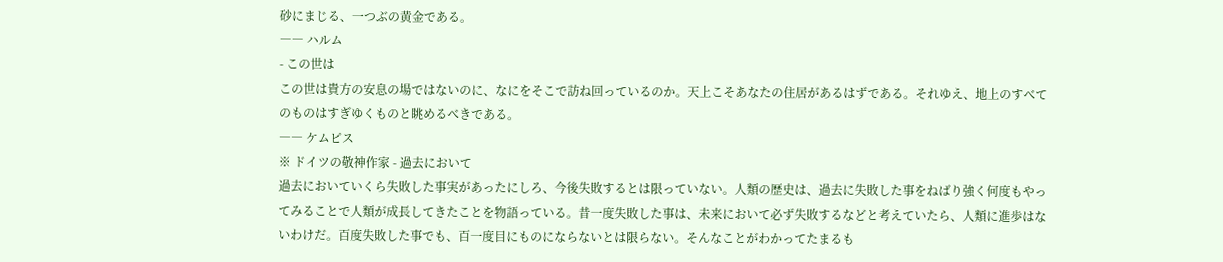砂にまじる、一つぶの黄金である。
―― ハルム
- この世は
この世は貴方の安息の場ではないのに、なにをそこで訪ね回っているのか。天上こそあなたの住居があるはずである。それゆえ、地上のすべてのものはすぎゆくものと眺めるべきである。
―― ケムピス
※ ドイツの敬神作家 - 過去において
過去においていくら失敗した事実があったにしろ、今後失敗するとは限っていない。人類の歴史は、過去に失敗した事をねばり強く何度もやってみることで人類が成長してきたことを物語っている。昔一度失敗した事は、未来において必ず失敗するなどと考えていたら、人類に進歩はないわけだ。百度失敗した事でも、百一度目にものにならないとは限らない。そんなことがわかってたまるも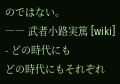のではない。
―― 武者小路実篤 [wiki]
- どの時代にも
どの時代にもそれぞれ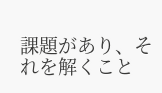課題があり、それを解くこと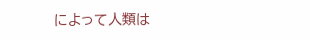によって人類は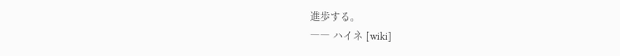進歩する。
―― ハイネ [wiki]